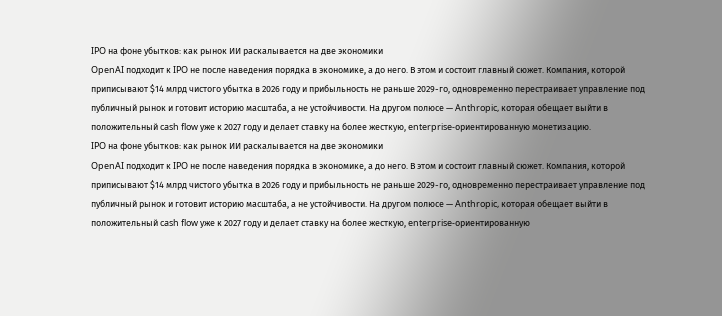IPO на фоне убытков: как рынок ИИ раскалывается на две экономики
OpenAI подходит к IPO не после наведения порядка в экономике, а до него. В этом и состоит главный сюжет. Компания, которой приписывают $14 млрд чистого убытка в 2026 году и прибыльность не раньше 2029-го, одновременно перестраивает управление под публичный рынок и готовит историю масштаба, а не устойчивости. На другом полюсе — Anthropic, которая обещает выйти в положительный cash flow уже к 2027 году и делает ставку на более жесткую, enterprise-ориентированную монетизацию.
IPO на фоне убытков: как рынок ИИ раскалывается на две экономики
OpenAI подходит к IPO не после наведения порядка в экономике, а до него. В этом и состоит главный сюжет. Компания, которой приписывают $14 млрд чистого убытка в 2026 году и прибыльность не раньше 2029-го, одновременно перестраивает управление под публичный рынок и готовит историю масштаба, а не устойчивости. На другом полюсе — Anthropic, которая обещает выйти в положительный cash flow уже к 2027 году и делает ставку на более жесткую, enterprise-ориентированную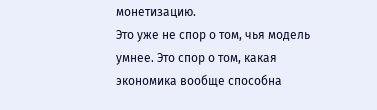монетизацию.
Это уже не спор о том, чья модель умнее. Это спор о том, какая экономика вообще способна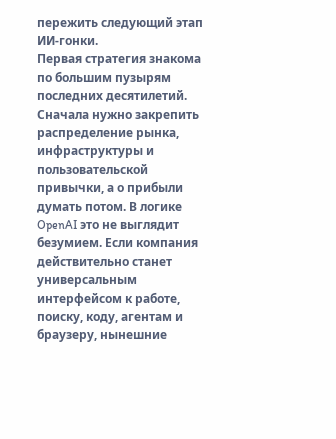пережить следующий этап ИИ-гонки.
Первая стратегия знакома по большим пузырям последних десятилетий. Сначала нужно закрепить распределение рынка, инфраструктуры и пользовательской привычки, а о прибыли думать потом. В логике OpenAI это не выглядит безумием. Если компания действительно станет универсальным интерфейсом к работе, поиску, коду, агентам и браузеру, нынешние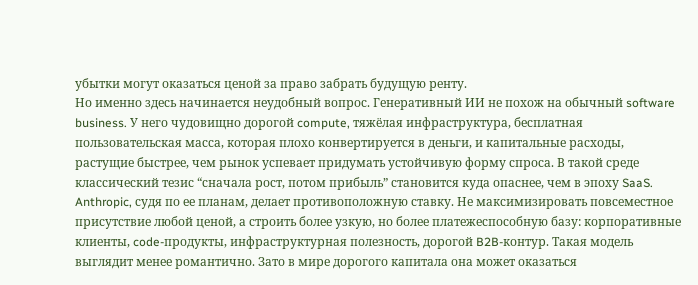убытки могут оказаться ценой за право забрать будущую ренту.
Но именно здесь начинается неудобный вопрос. Генеративный ИИ не похож на обычный software business. У него чудовищно дорогой compute, тяжёлая инфраструктура, бесплатная пользовательская масса, которая плохо конвертируется в деньги, и капитальные расходы, растущие быстрее, чем рынок успевает придумать устойчивую форму спроса. В такой среде классический тезис “сначала рост, потом прибыль” становится куда опаснее, чем в эпоху SaaS.
Anthropic, судя по ее планам, делает противоположную ставку. Не максимизировать повсеместное присутствие любой ценой, а строить более узкую, но более платежеспособную базу: корпоративные клиенты, code-продукты, инфраструктурная полезность, дорогой B2B-контур. Такая модель выглядит менее романтично. Зато в мире дорогого капитала она может оказаться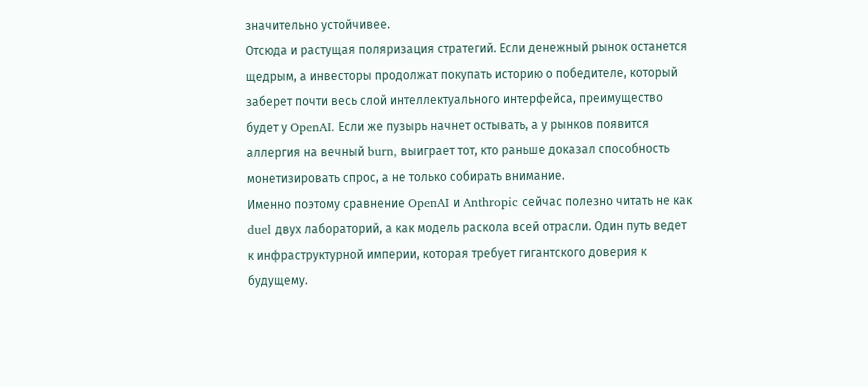значительно устойчивее.
Отсюда и растущая поляризация стратегий. Если денежный рынок останется щедрым, а инвесторы продолжат покупать историю о победителе, который заберет почти весь слой интеллектуального интерфейса, преимущество будет у OpenAI. Если же пузырь начнет остывать, а у рынков появится аллергия на вечный burn, выиграет тот, кто раньше доказал способность монетизировать спрос, а не только собирать внимание.
Именно поэтому сравнение OpenAI и Anthropic сейчас полезно читать не как duel двух лабораторий, а как модель раскола всей отрасли. Один путь ведет к инфраструктурной империи, которая требует гигантского доверия к будущему.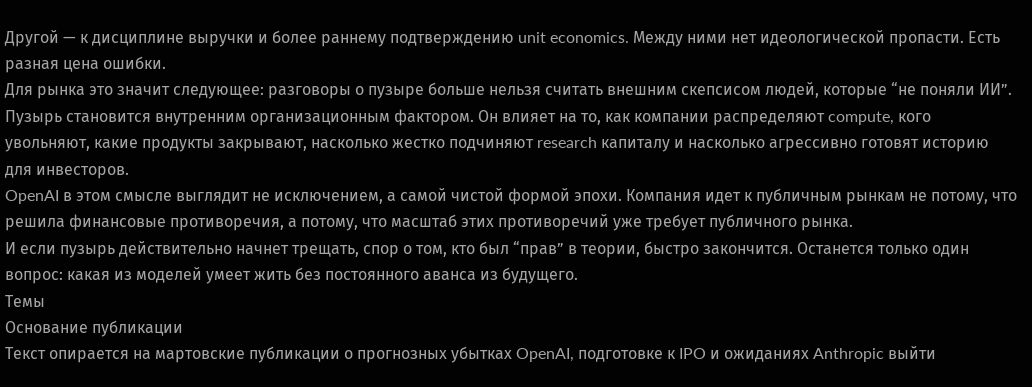Другой — к дисциплине выручки и более раннему подтверждению unit economics. Между ними нет идеологической пропасти. Есть разная цена ошибки.
Для рынка это значит следующее: разговоры о пузыре больше нельзя считать внешним скепсисом людей, которые “не поняли ИИ”. Пузырь становится внутренним организационным фактором. Он влияет на то, как компании распределяют compute, кого увольняют, какие продукты закрывают, насколько жестко подчиняют research капиталу и насколько агрессивно готовят историю для инвесторов.
OpenAI в этом смысле выглядит не исключением, а самой чистой формой эпохи. Компания идет к публичным рынкам не потому, что решила финансовые противоречия, а потому, что масштаб этих противоречий уже требует публичного рынка.
И если пузырь действительно начнет трещать, спор о том, кто был “прав” в теории, быстро закончится. Останется только один вопрос: какая из моделей умеет жить без постоянного аванса из будущего.
Темы
Основание публикации
Текст опирается на мартовские публикации о прогнозных убытках OpenAI, подготовке к IPO и ожиданиях Anthropic выйти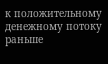к положительному денежному потоку раньше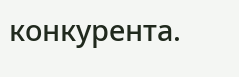конкурента.